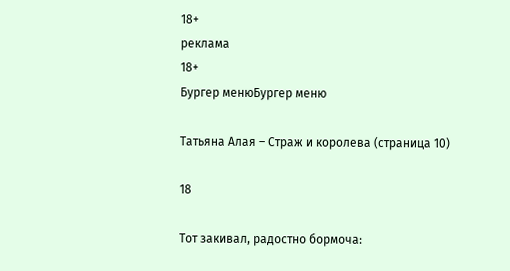18+
реклама
18+
Бургер менюБургер меню

Татьяна Алая – Страж и королева (страница 10)

18

Тот закивал, радостно бормоча: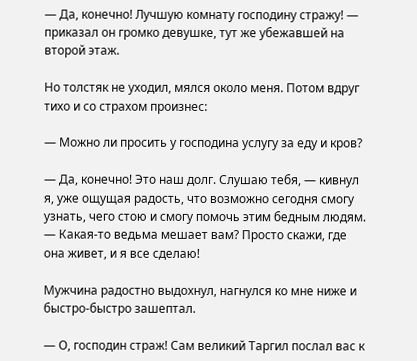— Да, конечно! Лучшую комнату господину стражу! — приказал он громко девушке, тут же убежавшей на второй этаж.

Но толстяк не уходил, мялся около меня. Потом вдруг тихо и со страхом произнес:

— Можно ли просить у господина услугу за еду и кров?

— Да, конечно! Это наш долг. Слушаю тебя, — кивнул я, уже ощущая радость, что возможно сегодня смогу узнать, чего стою и смогу помочь этим бедным людям. — Какая-то ведьма мешает вам? Просто скажи, где она живет, и я все сделаю!

Мужчина радостно выдохнул, нагнулся ко мне ниже и быстро-быстро зашептал.

— О, господин страж! Сам великий Таргил послал вас к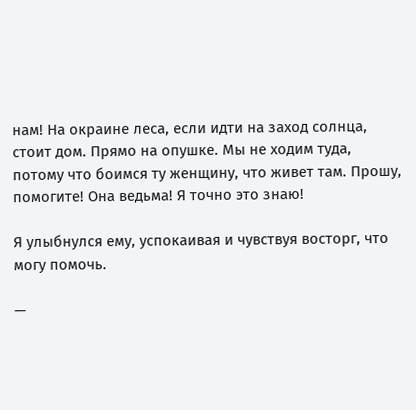нам! На окраине леса, если идти на заход солнца, стоит дом. Прямо на опушке. Мы не ходим туда, потому что боимся ту женщину, что живет там. Прошу, помогите! Она ведьма! Я точно это знаю!

Я улыбнулся ему, успокаивая и чувствуя восторг, что могу помочь.

—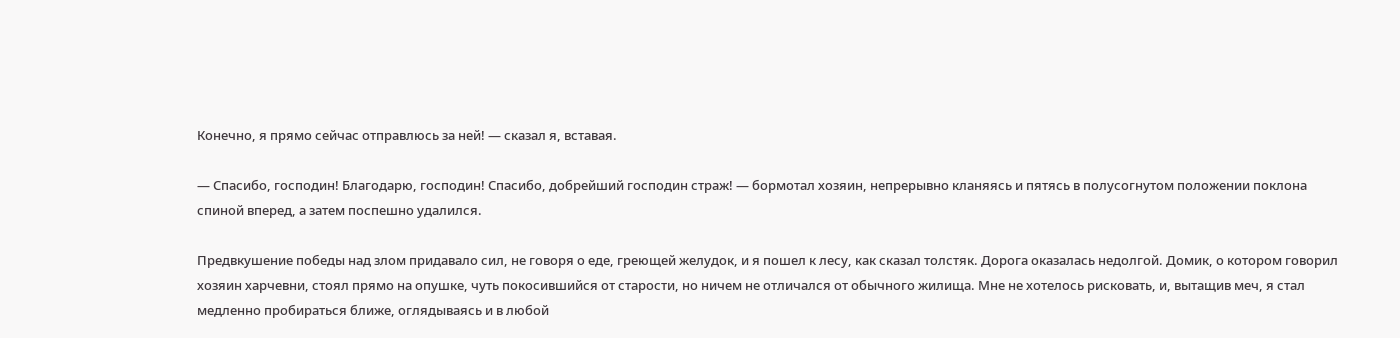Конечно, я прямо сейчас отправлюсь за ней! — сказал я, вставая.

— Спасибо, господин! Благодарю, господин! Спасибо, добрейший господин страж! — бормотал хозяин, непрерывно кланяясь и пятясь в полусогнутом положении поклона спиной вперед, а затем поспешно удалился.

Предвкушение победы над злом придавало сил, не говоря о еде, греющей желудок, и я пошел к лесу, как сказал толстяк. Дорога оказалась недолгой. Домик, о котором говорил хозяин харчевни, стоял прямо на опушке, чуть покосившийся от старости, но ничем не отличался от обычного жилища. Мне не хотелось рисковать, и, вытащив меч, я стал медленно пробираться ближе, оглядываясь и в любой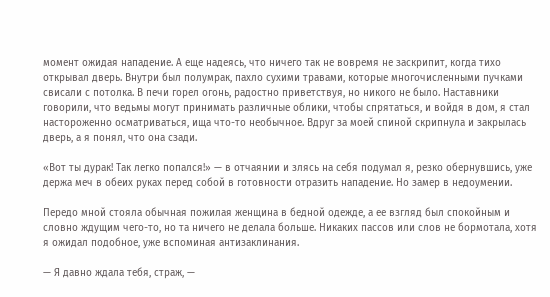момент ожидая нападение. А еще надеясь, что ничего так не вовремя не заскрипит, когда тихо открывал дверь. Внутри был полумрак, пахло сухими травами, которые многочисленными пучками свисали с потолка. В печи горел огонь, радостно приветствуя, но никого не было. Наставники говорили, что ведьмы могут принимать различные облики, чтобы спрятаться, и войдя в дом, я стал настороженно осматриваться, ища что-то необычное. Вдруг за моей спиной скрипнула и закрылась дверь, а я понял, что она сзади.

«Вот ты дурак! Так легко попался!» — в отчаянии и злясь на себя подумал я, резко обернувшись, уже держа меч в обеих руках перед собой в готовности отразить нападение. Но замер в недоумении.

Передо мной стояла обычная пожилая женщина в бедной одежде, а ее взгляд был спокойным и словно ждущим чего-то, но та ничего не делала больше. Никаких пассов или слов не бормотала, хотя я ожидал подобное, уже вспоминая антизаклинания.

— Я давно ждала тебя, страж, —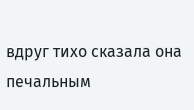вдруг тихо сказала она печальным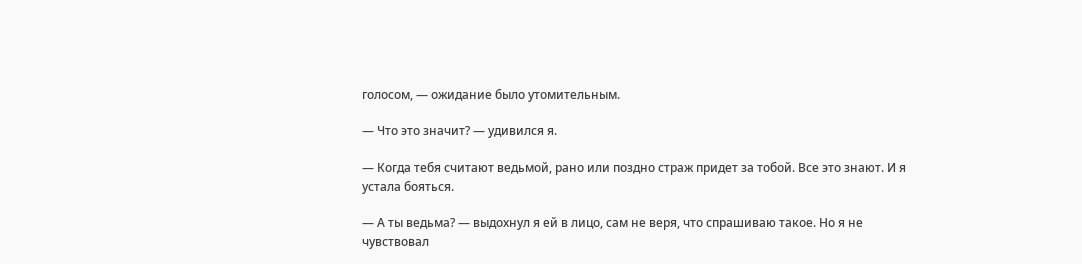голосом, — ожидание было утомительным.

— Что это значит? — удивился я.

— Когда тебя считают ведьмой, рано или поздно страж придет за тобой. Все это знают. И я устала бояться.

— А ты ведьма? — выдохнул я ей в лицо, сам не веря, что спрашиваю такое. Но я не чувствовал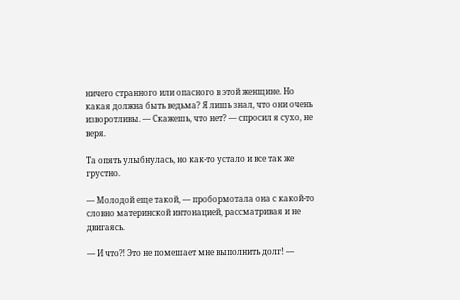ничего странного или опасного в этой женщине. Но какая должна быть ведьма? Я лишь знал, что они очень изворотливы. — Скажешь, что нет? — спросил я сухо, не веря.

Та опять улыбнулась, но как-то устало и все так же грустно.

— Молодой еще такой, — пробормотала она с какой-то словно материнской интонацией, рассматривая и не двигаясь.

— И что⁈ Это не помешает мне выполнить долг! —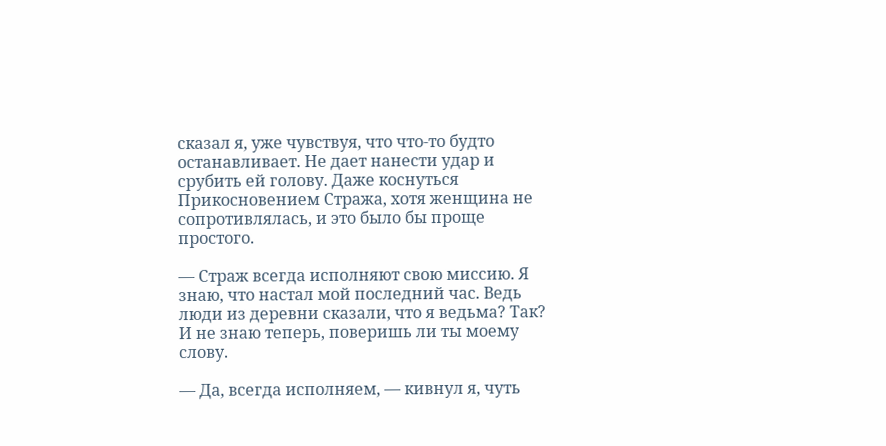сказал я, уже чувствуя, что что-то будто останавливает. Не дает нанести удар и срубить ей голову. Даже коснуться Прикосновением Стража, хотя женщина не сопротивлялась, и это было бы проще простого.

— Страж всегда исполняют свою миссию. Я знаю, что настал мой последний час. Ведь люди из деревни сказали, что я ведьма? Так? И не знаю теперь, поверишь ли ты моему слову.

— Да, всегда исполняем, — кивнул я, чуть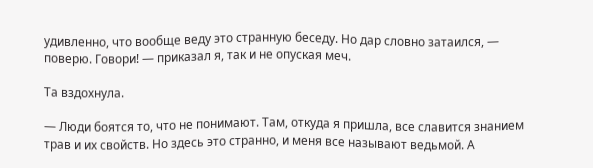удивленно, что вообще веду это странную беседу. Но дар словно затаился, — поверю. Говори! — приказал я, так и не опуская меч.

Та вздохнула.

— Люди боятся то, что не понимают. Там, откуда я пришла, все славится знанием трав и их свойств. Но здесь это странно, и меня все называют ведьмой. А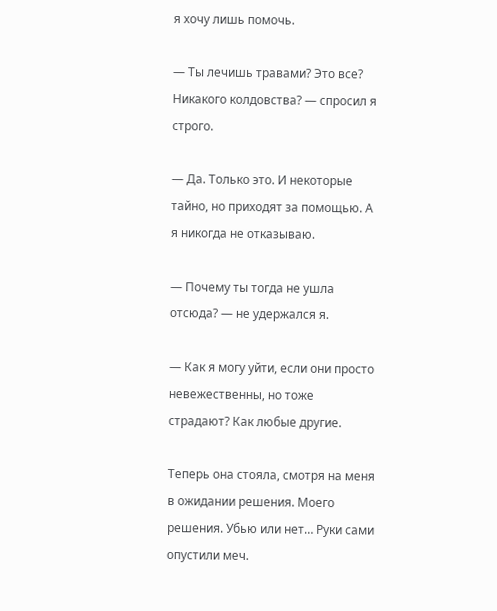я хочу лишь помочь.

— Ты лечишь травами? Это все? Никакого колдовства? — спросил я строго.

— Да. Только это. И некоторые тайно, но приходят за помощью. А я никогда не отказываю.

— Почему ты тогда не ушла отсюда? — не удержался я.

— Как я могу уйти, если они просто невежественны, но тоже страдают? Как любые другие.

Теперь она стояла, смотря на меня в ожидании решения. Моего решения. Убью или нет… Руки сами опустили меч.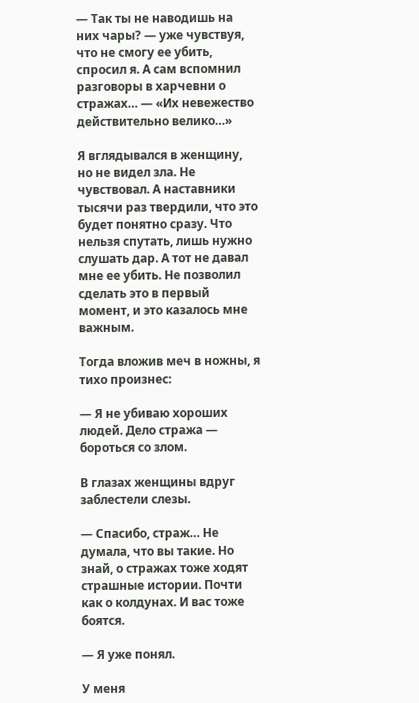— Так ты не наводишь на них чары? — уже чувствуя, что не смогу ее убить, спросил я. А сам вспомнил разговоры в харчевни о стражах… — «Их невежество действительно велико…»

Я вглядывался в женщину, но не видел зла. Не чувствовал. А наставники тысячи раз твердили, что это будет понятно сразу. Что нельзя спутать, лишь нужно слушать дар. А тот не давал мне ее убить. Не позволил сделать это в первый момент, и это казалось мне важным.

Тогда вложив меч в ножны, я тихо произнес:

— Я не убиваю хороших людей. Дело стража — бороться со злом.

В глазах женщины вдруг заблестели слезы.

— Спасибо, страж… Не думала, что вы такие. Но знай, о стражах тоже ходят страшные истории. Почти как о колдунах. И вас тоже боятся.

— Я уже понял.

У меня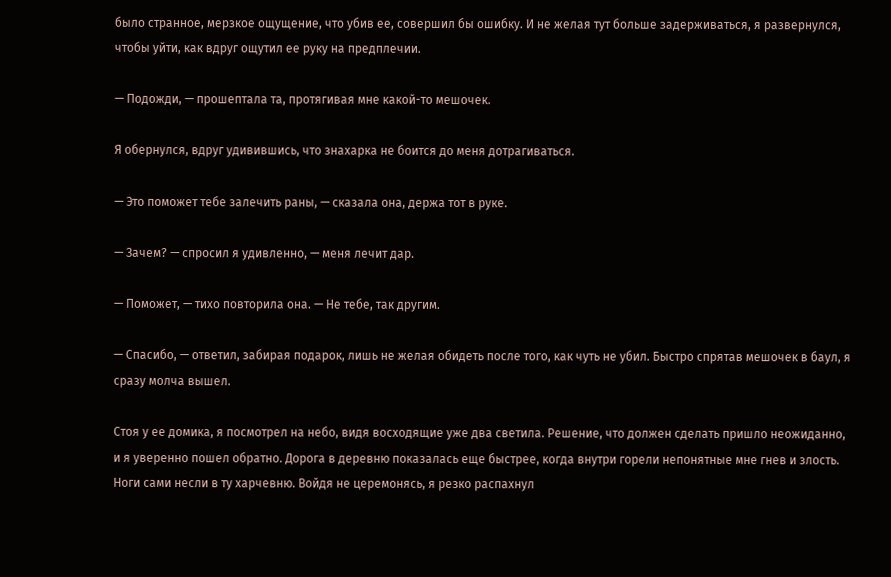было странное, мерзкое ощущение, что убив ее, совершил бы ошибку. И не желая тут больше задерживаться, я развернулся, чтобы уйти, как вдруг ощутил ее руку на предплечии.

— Подожди, — прошептала та, протягивая мне какой-то мешочек.

Я обернулся, вдруг удивившись, что знахарка не боится до меня дотрагиваться.

— Это поможет тебе залечить раны, — сказала она, держа тот в руке.

— Зачем? — спросил я удивленно, — меня лечит дар.

— Поможет, — тихо повторила она. — Не тебе, так другим.

— Спасибо, — ответил, забирая подарок, лишь не желая обидеть после того, как чуть не убил. Быстро спрятав мешочек в баул, я сразу молча вышел.

Стоя у ее домика, я посмотрел на небо, видя восходящие уже два светила. Решение, что должен сделать пришло неожиданно, и я уверенно пошел обратно. Дорога в деревню показалась еще быстрее, когда внутри горели непонятные мне гнев и злость. Ноги сами несли в ту харчевню. Войдя не церемонясь, я резко распахнул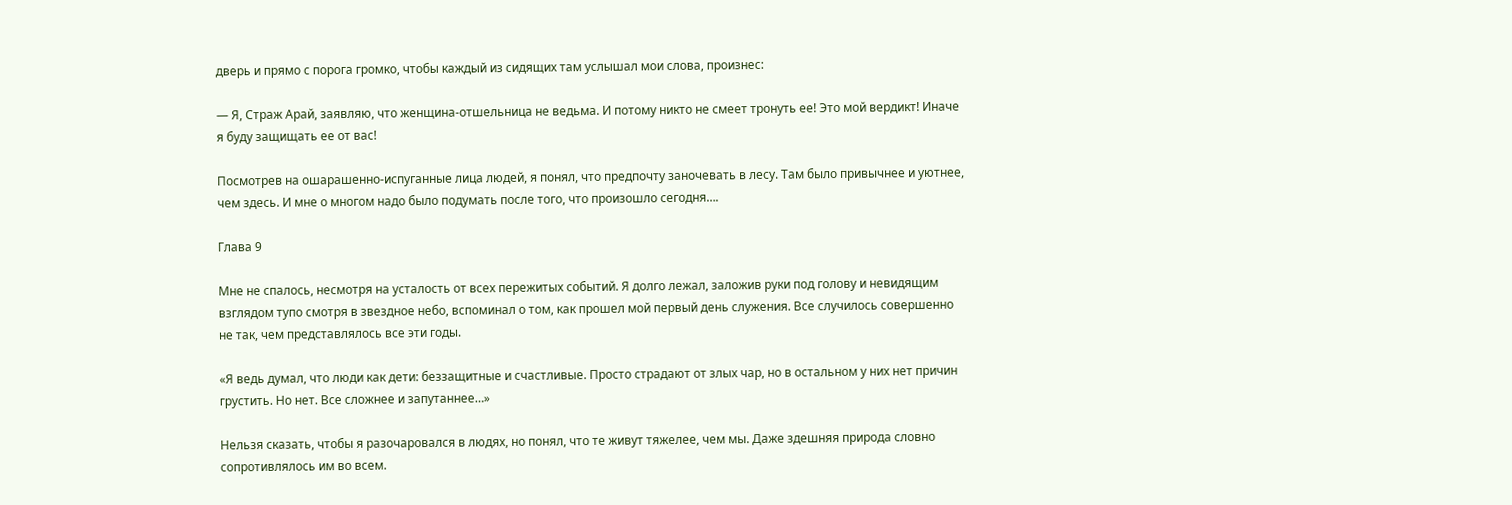дверь и прямо с порога громко, чтобы каждый из сидящих там услышал мои слова, произнес:

— Я, Страж Арай, заявляю, что женщина-отшельница не ведьма. И потому никто не смеет тронуть ее! Это мой вердикт! Иначе я буду защищать ее от вас!

Посмотрев на ошарашенно-испуганные лица людей, я понял, что предпочту заночевать в лесу. Там было привычнее и уютнее, чем здесь. И мне о многом надо было подумать после того, что произошло сегодня….

Глава 9

Мне не спалось, несмотря на усталость от всех пережитых событий. Я долго лежал, заложив руки под голову и невидящим взглядом тупо смотря в звездное небо, вспоминал о том, как прошел мой первый день служения. Все случилось совершенно не так, чем представлялось все эти годы.

«Я ведь думал, что люди как дети: беззащитные и счастливые. Просто страдают от злых чар, но в остальном у них нет причин грустить. Но нет. Все сложнее и запутаннее…»

Нельзя сказать, чтобы я разочаровался в людях, но понял, что те живут тяжелее, чем мы. Даже здешняя природа словно сопротивлялось им во всем.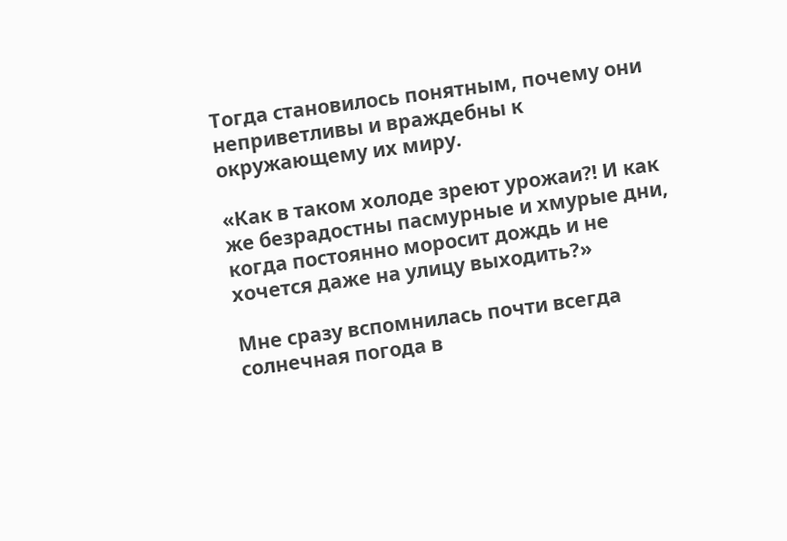Тогда становилось понятным, почему они неприветливы и враждебны к окружающему их миру.

«Как в таком холоде зреют урожаи⁈ И как же безрадостны пасмурные и хмурые дни, когда постоянно моросит дождь и не хочется даже на улицу выходить?»

Мне сразу вспомнилась почти всегда солнечная погода в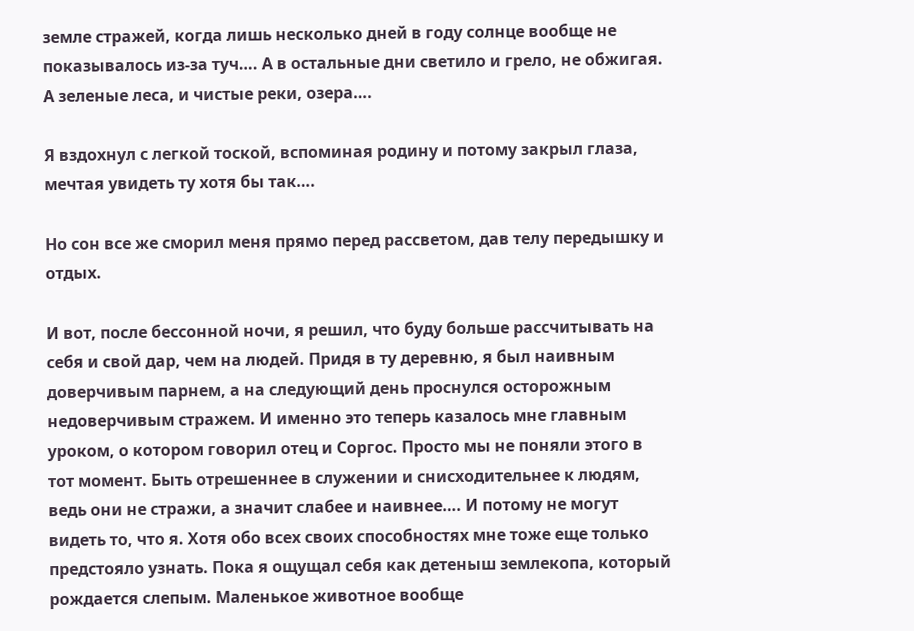земле стражей, когда лишь несколько дней в году солнце вообще не показывалось из-за туч…. А в остальные дни светило и грело, не обжигая. А зеленые леса, и чистые реки, озера….

Я вздохнул с легкой тоской, вспоминая родину и потому закрыл глаза, мечтая увидеть ту хотя бы так….

Но сон все же сморил меня прямо перед рассветом, дав телу передышку и отдых.

И вот, после бессонной ночи, я решил, что буду больше рассчитывать на себя и свой дар, чем на людей. Придя в ту деревню, я был наивным доверчивым парнем, а на следующий день проснулся осторожным недоверчивым стражем. И именно это теперь казалось мне главным уроком, о котором говорил отец и Соргос. Просто мы не поняли этого в тот момент. Быть отрешеннее в служении и снисходительнее к людям, ведь они не стражи, а значит слабее и наивнее…. И потому не могут видеть то, что я. Хотя обо всех своих способностях мне тоже еще только предстояло узнать. Пока я ощущал себя как детеныш землекопа, который рождается слепым. Маленькое животное вообще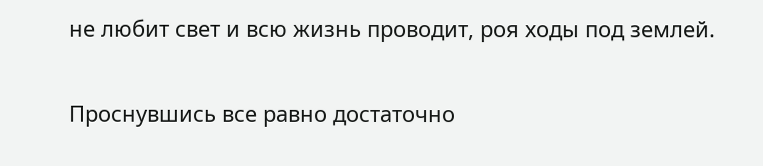не любит свет и всю жизнь проводит, роя ходы под землей.

Проснувшись все равно достаточно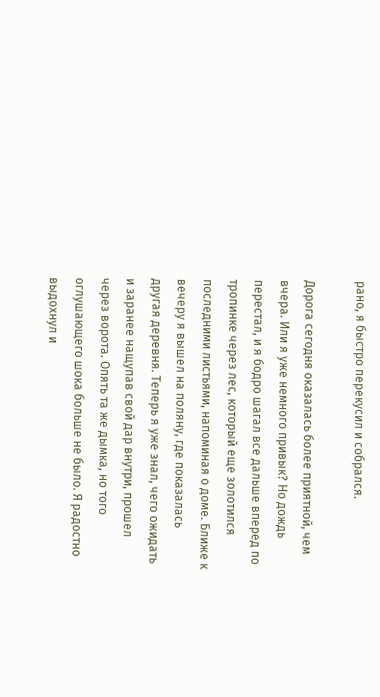рано, я быстро перекусил и собрался.

Дорога сегодня оказалась более приятной, чем вчера. Или я уже немного привык? Но дождь перестал, и я бодро шагал все дальше вперед по тропинке через лес, который еще золотился последними листьями, напоминая о доме. Ближе к вечеру я вышел на поляну, где показалась другая деревня. Теперь я уже знал, чего ожидать и заранее нащупав свой дар внутри, прошел через ворота. Опять та же дымка, но того оглушающего шока больше не было. Я радостно выдохнул и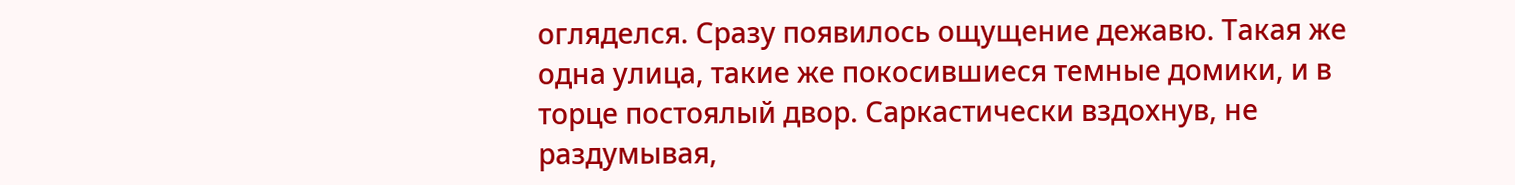огляделся. Сразу появилось ощущение дежавю. Такая же одна улица, такие же покосившиеся темные домики, и в торце постоялый двор. Саркастически вздохнув, не раздумывая,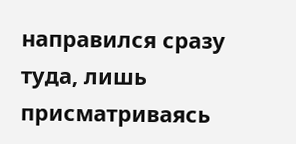направился сразу туда, лишь присматриваясь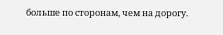больше по сторонам, чем на дорогу.